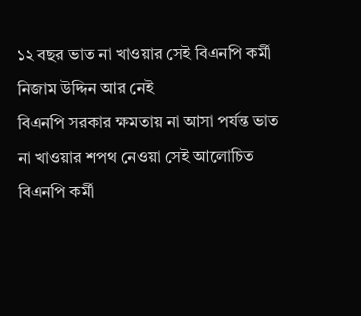১২ বছর ভাত না খাওয়ার সেই বিএনপি কর্মী নিজাম উদ্দিন আর নেই
বিএনপি সরকার ক্ষমতায় না আসা পর্যন্ত ভাত না খাওয়ার শপথ নেওয়া সেই আলোচিত বিএনপি কর্মী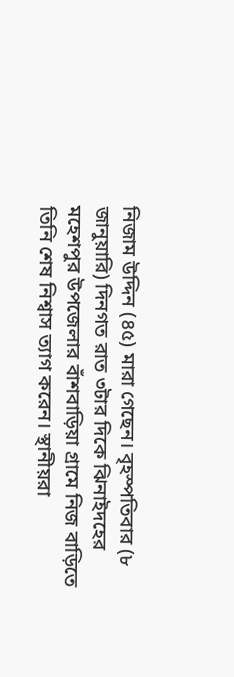নিজাম উদ্দিন (৪৫) মারা গেছেন। বৃহস্পতিবার (৮ জানুয়ারি) দিনগত রাত ৩টার দিকে ঝিনাইদহের মহেশপুর উপজেলার বাঁশবাড়িয়া গ্রামে নিজ বাড়িতে তিনি শেষ নিশ্বাস ত্যাগ করেন। স্থানীয়রা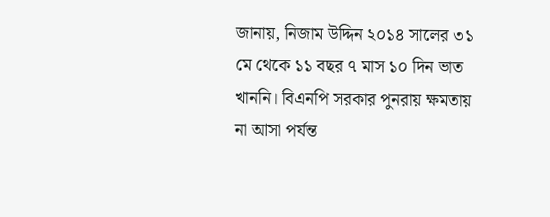জানায়, নিজাম উদ্দিন ২০১৪ সালের ৩১ মে থেকে ১১ বছর ৭ মাস ১০ দিন ভাত খাননি। বিএনপি সরকার পুনরায় ক্ষমতায় না আসা পর্যন্ত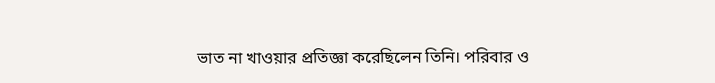ভাত না খাওয়ার প্রতিজ্ঞা করেছিলেন তিনি। পরিবার ও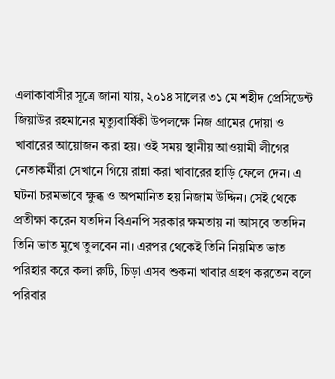এলাকাবাসীর সূত্রে জানা যায়, ২০১৪ সালের ৩১ মে শহীদ প্রেসিডেন্ট জিয়াউর রহমানের মৃত্যুবার্ষিকী উপলক্ষে নিজ গ্রামের দোয়া ও খাবারের আয়োজন করা হয়। ওই সময় স্থানীয় আওয়ামী লীগের নেতাকর্মীরা সেখানে গিয়ে রান্না করা খাবারের হাড়ি ফেলে দেন। এ ঘটনা চরমভাবে ক্ষুব্ধ ও অপমানিত হয় নিজাম উদ্দিন। সেই থেকে প্রতীক্ষা করেন যতদিন বিএনপি সরকার ক্ষমতায় না আসবে ততদিন তিনি ভাত মুখে তুলবেন না। এরপর থেকেই তিনি নিয়মিত ভাত পরিহার করে কলা রুটি, চিড়া এসব শুকনা খাবার গ্রহণ করতেন বলে পরিবার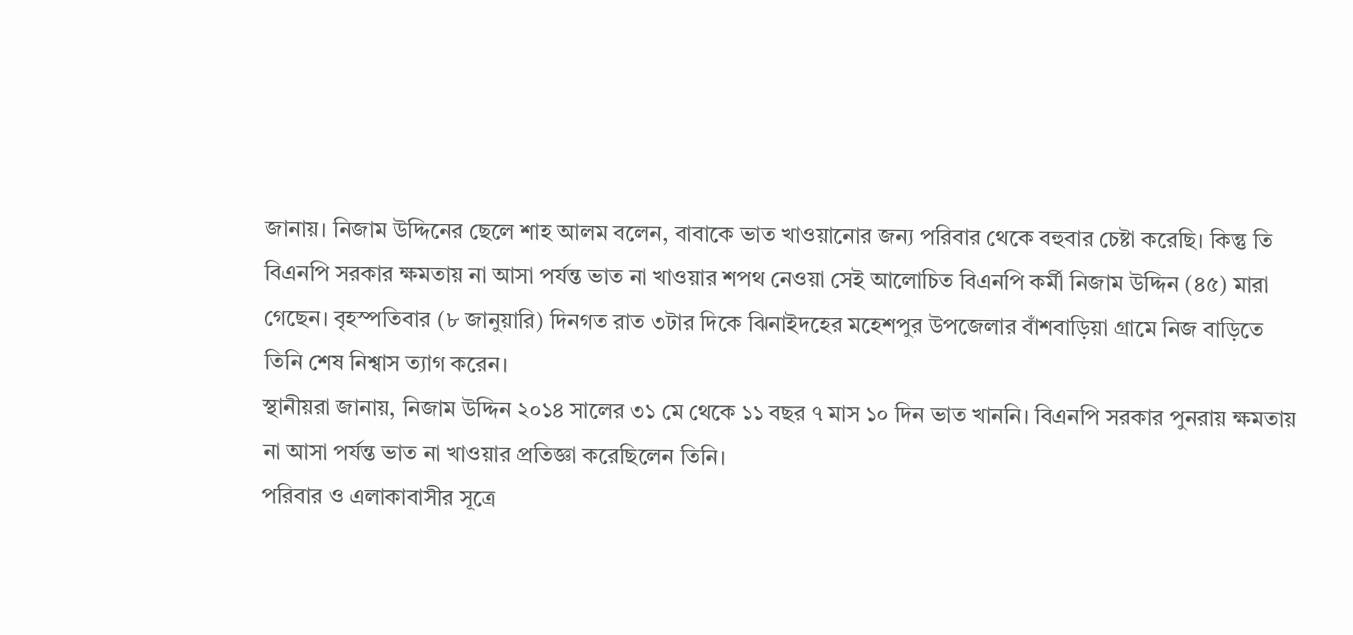জানায়। নিজাম উদ্দিনের ছেলে শাহ আলম বলেন, বাবাকে ভাত খাওয়ানোর জন্য পরিবার থেকে বহুবার চেষ্টা করেছি। কিন্তু তি
বিএনপি সরকার ক্ষমতায় না আসা পর্যন্ত ভাত না খাওয়ার শপথ নেওয়া সেই আলোচিত বিএনপি কর্মী নিজাম উদ্দিন (৪৫) মারা গেছেন। বৃহস্পতিবার (৮ জানুয়ারি) দিনগত রাত ৩টার দিকে ঝিনাইদহের মহেশপুর উপজেলার বাঁশবাড়িয়া গ্রামে নিজ বাড়িতে তিনি শেষ নিশ্বাস ত্যাগ করেন।
স্থানীয়রা জানায়, নিজাম উদ্দিন ২০১৪ সালের ৩১ মে থেকে ১১ বছর ৭ মাস ১০ দিন ভাত খাননি। বিএনপি সরকার পুনরায় ক্ষমতায় না আসা পর্যন্ত ভাত না খাওয়ার প্রতিজ্ঞা করেছিলেন তিনি।
পরিবার ও এলাকাবাসীর সূত্রে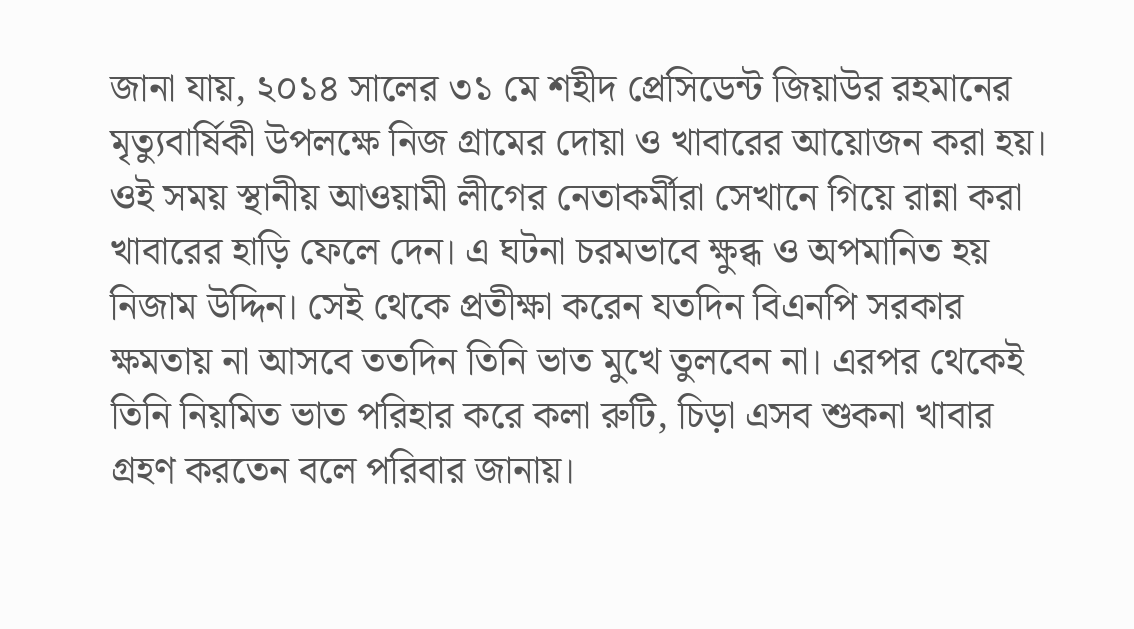জানা যায়, ২০১৪ সালের ৩১ মে শহীদ প্রেসিডেন্ট জিয়াউর রহমানের মৃত্যুবার্ষিকী উপলক্ষে নিজ গ্রামের দোয়া ও খাবারের আয়োজন করা হয়। ওই সময় স্থানীয় আওয়ামী লীগের নেতাকর্মীরা সেখানে গিয়ে রান্না করা খাবারের হাড়ি ফেলে দেন। এ ঘটনা চরমভাবে ক্ষুব্ধ ও অপমানিত হয় নিজাম উদ্দিন। সেই থেকে প্রতীক্ষা করেন যতদিন বিএনপি সরকার ক্ষমতায় না আসবে ততদিন তিনি ভাত মুখে তুলবেন না। এরপর থেকেই তিনি নিয়মিত ভাত পরিহার করে কলা রুটি, চিড়া এসব শুকনা খাবার গ্রহণ করতেন বলে পরিবার জানায়।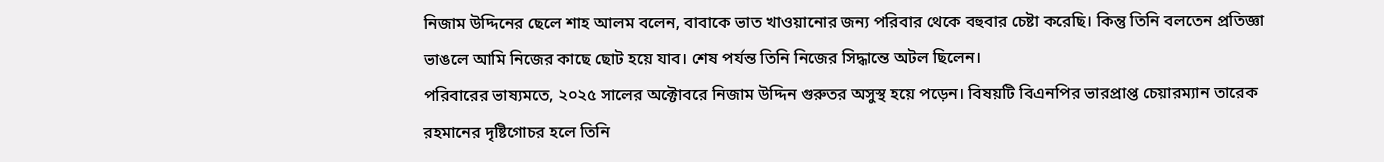নিজাম উদ্দিনের ছেলে শাহ আলম বলেন, বাবাকে ভাত খাওয়ানোর জন্য পরিবার থেকে বহুবার চেষ্টা করেছি। কিন্তু তিনি বলতেন প্রতিজ্ঞা ভাঙলে আমি নিজের কাছে ছোট হয়ে যাব। শেষ পর্যন্ত তিনি নিজের সিদ্ধান্তে অটল ছিলেন।
পরিবারের ভাষ্যমতে, ২০২৫ সালের অক্টোবরে নিজাম উদ্দিন গুরুতর অসুস্থ হয়ে পড়েন। বিষয়টি বিএনপির ভারপ্রাপ্ত চেয়ারম্যান তারেক রহমানের দৃষ্টিগোচর হলে তিনি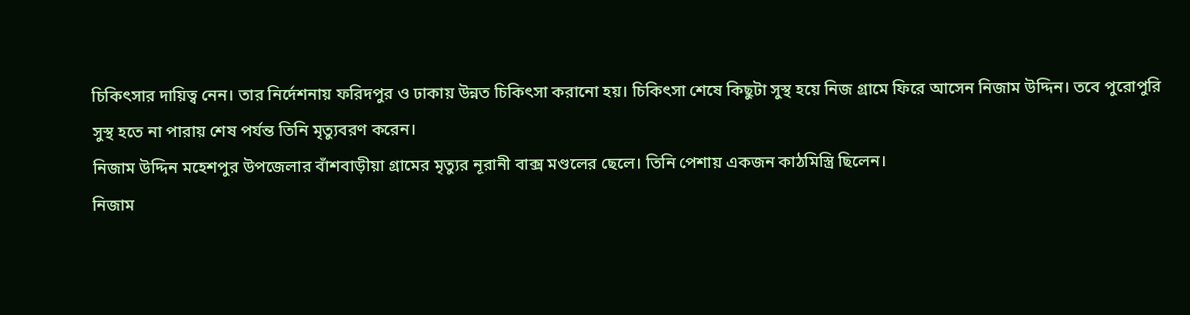চিকিৎসার দায়িত্ব নেন। তার নির্দেশনায় ফরিদপুর ও ঢাকায় উন্নত চিকিৎসা করানো হয়। চিকিৎসা শেষে কিছুটা সুস্থ হয়ে নিজ গ্রামে ফিরে আসেন নিজাম উদ্দিন। তবে পুরোপুরি সুস্থ হতে না পারায় শেষ পর্যন্ত তিনি মৃত্যুবরণ করেন।
নিজাম উদ্দিন মহেশপুর উপজেলার বাঁশবাড়ীয়া গ্রামের মৃত্যুর নূরানী বাক্স মণ্ডলের ছেলে। তিনি পেশায় একজন কাঠমিস্ত্রি ছিলেন।
নিজাম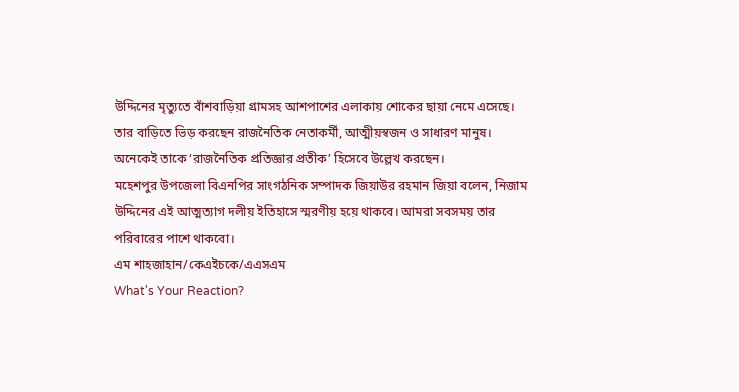উদ্দিনের মৃত্যুতে বাঁশবাড়িয়া গ্রামসহ আশপাশের এলাকায় শোকের ছায়া নেমে এসেছে। তার বাড়িতে ভিড় করছেন রাজনৈতিক নেতাকর্মী, আত্মীয়স্বজন ও সাধারণ মানুষ। অনেকেই তাকে ‘রাজনৈতিক প্রতিজ্ঞার প্রতীক’ হিসেবে উল্লেখ করছেন।
মহেশপুর উপজেলা বিএনপির সাংগঠনিক সম্পাদক জিয়াউর রহমান জিয়া বলেন, নিজাম উদ্দিনের এই আত্মত্যাগ দলীয় ইতিহাসে স্মরণীয় হয়ে থাকবে। আমরা সবসময় তার পরিবারের পাশে থাকবো।
এম শাহজাহান/কেএইচকে/এএসএম
What's Your Reaction?